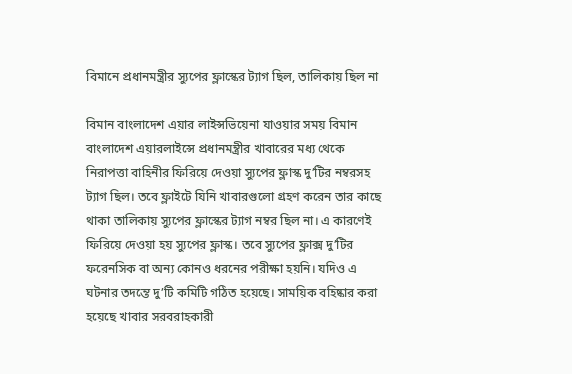বিমানে প্রধানমন্ত্রীর স্যুপের ফ্লাস্কের ট্যাগ ছিল, তালিকায় ছিল না

বিমান বাংলাদেশ এয়ার লাইন্সভিয়েনা যাওয়ার সময় বিমান বাংলাদেশ এয়ারলাইন্সে প্রধানমন্ত্রীর খাবারের মধ্য থেকে নিরাপত্তা বাহিনীর ফিরিয়ে দেওয়া স্যুপের ফ্লাস্ক দু’টির নম্বরসহ ট্যাগ ছিল। তবে ফ্লাইটে যিনি খাবারগুলো গ্রহণ করেন তার কাছে থাকা তালিকায় স্যুপের ফ্লাস্কের ট্যাগ নম্বর ছিল না। এ কারণেই ফিরিয়ে দেওয়া হয় স্যুপের ফ্লাস্ক। তবে স্যুপের ফ্লাক্স দু’টির ফরেনসিক বা অন্য কোনও ধরনের পরীক্ষা হয়নি। যদিও এ ঘটনার তদন্তে দু’টি কমিটি গঠিত হয়েছে। সাময়িক বহিষ্কার করা হয়েছে খাবার সরবরাহকারী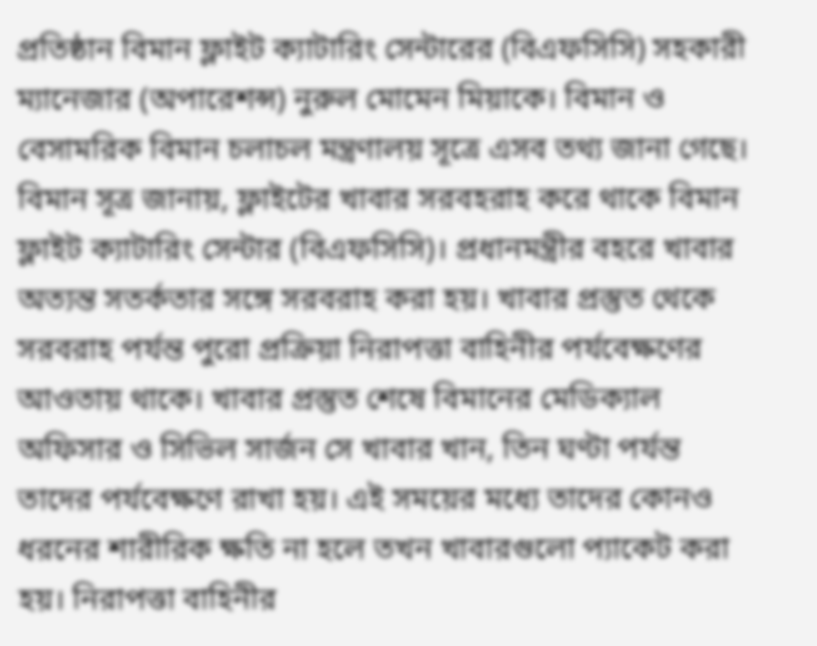প্রতিষ্ঠান বিমান ফ্লাইট ক্যাটারিং সেন্টারের (বিএফসিসি) সহকারী ম্যানেজার (অপারেশন্স) নুরুল মোমেন মিয়াকে। বিমান ও বেসামরিক বিমান চলাচল মন্ত্রণালয় সূত্রে এসব তথ্য জানা গেছে।
বিমান সূত্র জানায়, ফ্লাইটের খাবার সরবহরাহ করে থাকে বিমান ফ্লাইট ক্যাটারিং সেন্টার (বিএফসিসি)। প্রধানমন্ত্রীর বহরে খাবার অত্যন্ত সতর্কতার সঙ্গে সরবরাহ করা হয়। খাবার প্রস্তুত থেকে সরবরাহ পর্যন্ত পুরো প্রক্রিয়া নিরাপত্তা বাহিনীর পর্যবেক্ষণের আওতায় থাকে। খাবার প্রস্তুত শেষে বিমানের মেডিক্যাল অফিসার ও সিভিল সার্জন সে খাবার খান, তিন ঘণ্টা পর্যন্ত তাদের পর্যবেক্ষণে রাখা হয়। এই সময়ের মধ্যে তাদের কোনও ধরনের শারীরিক ক্ষতি না হলে তখন খাবারগুলো প্যাকেট করা হয়। নিরাপত্তা বাহিনীর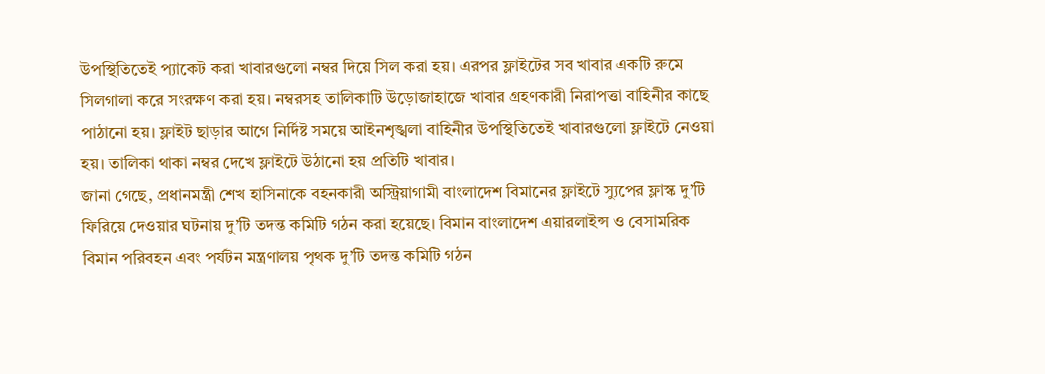উপস্থিতিতেই প্যাকেট করা খাবারগুলো নম্বর দিয়ে সিল করা হয়। এরপর ফ্লাইটের সব খাবার একটি রুমে সিলগালা করে সংরক্ষণ করা হয়। নম্বরসহ তালিকাটি উড়োজাহাজে খাবার গ্রহণকারী নিরাপত্তা বাহিনীর কাছে পাঠানো হয়। ফ্লাইট ছাড়ার আগে নির্দিষ্ট সময়ে আইনশৃঙ্খলা বাহিনীর উপস্থিতিতেই খাবারগুলো ফ্লাইটে নেওয়া হয়। তালিকা থাকা নম্বর দেখে ফ্লাইটে উঠানো হয় প্রতিটি খাবার।
জানা গেছে, প্রধানমন্ত্রী শেখ হাসিনাকে বহনকারী অস্ট্রিয়াগামী বাংলাদেশ বিমানের ফ্লাইটে স্যুপের ফ্লাস্ক দু’টি ফিরিয়ে দেওয়ার ঘটনায় দু’টি তদন্ত কমিটি গঠন করা হয়েছে। বিমান বাংলাদেশ এয়ারলাইন্স ও বেসামরিক বিমান পরিবহন এবং পর্যটন মন্ত্রণালয় পৃথক দু’টি তদন্ত কমিটি গঠন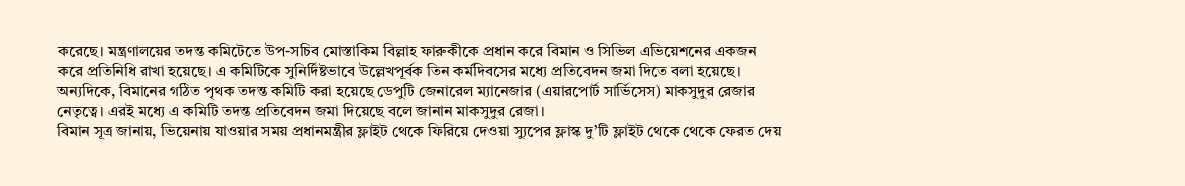করেছে। মন্ত্রণালয়ের তদন্ত কমিটেতে উপ-সচিব মোস্তাকিম বিল্লাহ ফারুকীকে প্রধান করে বিমান ও সিভিল এভিয়েশনের একজন করে প্রতিনিধি রাখা হয়েছে। এ কমিটিকে সুনির্দিষ্টভাবে উল্লেখপূর্বক তিন কর্মদিবসের মধ্যে প্রতিবেদন জমা দিতে বলা হয়েছে।
অন্যদিকে, বিমানের গঠিত পৃথক তদন্ত কমিটি করা হয়েছে ডেপুটি জেনারেল ম্যানেজার (এয়ারপোর্ট সার্ভিসেস) মাকসুদুর রেজার নেতৃত্বে। এরই মধ্যে এ কমিটি তদন্ত প্রতিবেদন জমা দিয়েছে বলে জানান মাকসুদুর রেজা।
বিমান সূত্র জানায়, ভিয়েনায় যাওয়ার সময় প্রধানমন্ত্রীর ফ্লাইট থেকে ফিরিয়ে দেওয়া স্যুপের ফ্লাস্ক দু’টি ফ্লাইট থেকে থেকে ফেরত দেয়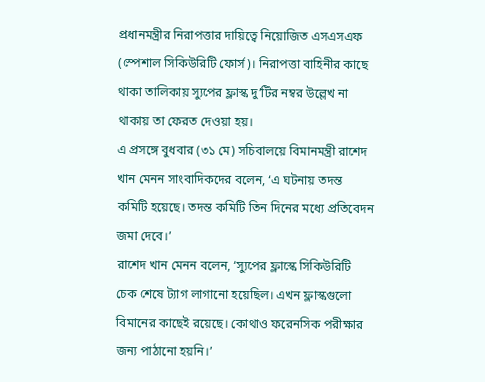প্রধানমন্ত্রীর নিরাপত্তার দায়িত্বে নিয়োজিত এসএসএফ (স্পেশাল সিকিউরিটি ফোর্স)। নিরাপত্তা বাহিনীর কাছে থাকা তালিকায় স্যুপের ফ্লাস্ক দু’টির নম্বর উল্লেখ না থাকায় তা ফেরত দেওয়া হয়।
এ প্রসঙ্গে বুধবার (৩১ মে) সচিবালয়ে বিমানমন্ত্রী রাশেদ খান মেনন সাংবাদিকদের বলেন, ‘এ ঘটনায় তদন্ত কমিটি হয়েছে। তদন্ত কমিটি তিন দিনের মধ্যে প্রতিবেদন জমা দেবে।’
রাশেদ খান মেনন বলেন, ‘স্যুপের ফ্লাস্কে সিকিউরিটি চেক শেষে ট্যাগ লাগানো হয়েছিল। এখন ফ্লাস্কগুলো বিমানের কাছেই রয়েছে। কোথাও ফরেনসিক পরীক্ষার জন্য পাঠানো হয়নি।’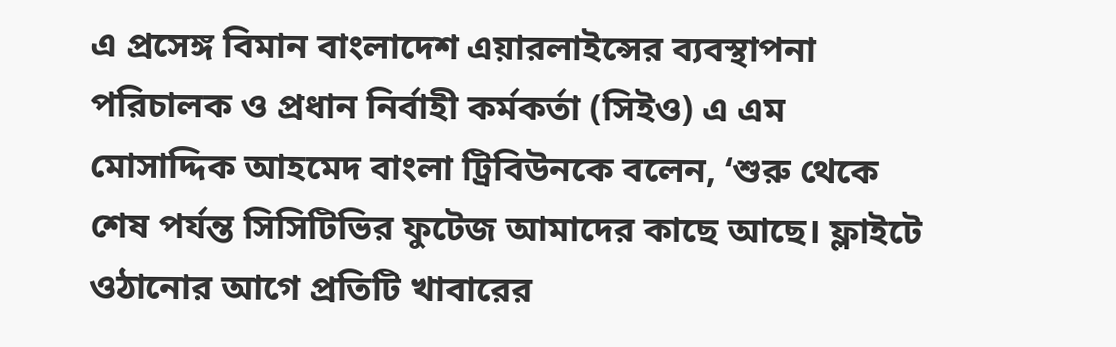এ প্রসেঙ্গ বিমান বাংলাদেশ এয়ারলাইন্সের ব্যবস্থাপনা পরিচালক ও প্রধান নির্বাহী কর্মকর্তা (সিইও) এ এম মোসাদ্দিক আহমেদ বাংলা ট্রিবিউনকে বলেন, ‘শুরু থেকে শেষ পর্যন্ত সিসিটিভির ফুটেজ আমাদের কাছে আছে। ফ্লাইটে ওঠানোর আগে প্রতিটি খাবারের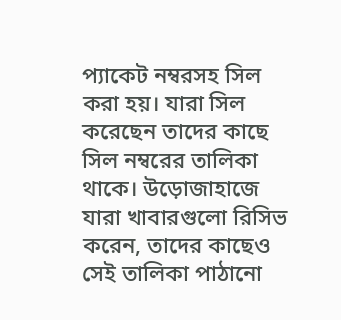প্যাকেট নম্বরসহ সিল করা হয়। যারা সিল করেছেন তাদের কাছে সিল নম্বরের তালিকা থাকে। উড়োজাহাজে যারা খাবারগুলো রিসিভ করেন, তাদের কাছেও সেই তালিকা পাঠানো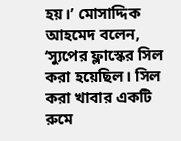হয়।’ মোসাদ্দিক আহমেদ বলেন, ‘স্যুপের ফ্লাস্কের সিল করা হয়েছিল। সিল করা খাবার একটি রুমে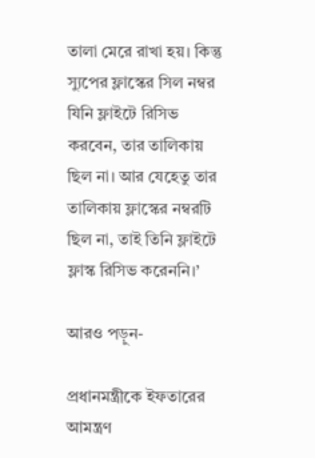তালা মেরে রাখা হয়। কিন্তু স্যুপের ফ্লাস্কের সিল নম্বর যিনি ফ্লাইটে রিসিভ করবেন, তার তালিকায় ছিল না। আর যেহেতু তার তালিকায় ফ্লাস্কের নম্বরটি ছিল না, তাই তিনি ফ্লাইটে ফ্লাস্ক রিসিভ করেননি।’

আরও পড়ুন-

প্রধানমন্ত্রীকে ইফতারের আমন্ত্রণ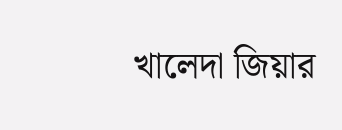খালেদা জিয়ার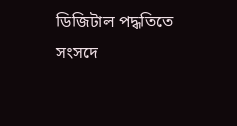ডিজিটাল পদ্ধতিতে সংসদে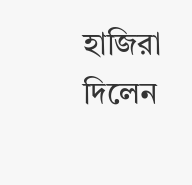হাজিরা দিলেন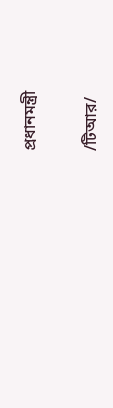প্রধানমন্ত্রী


/টিআর/